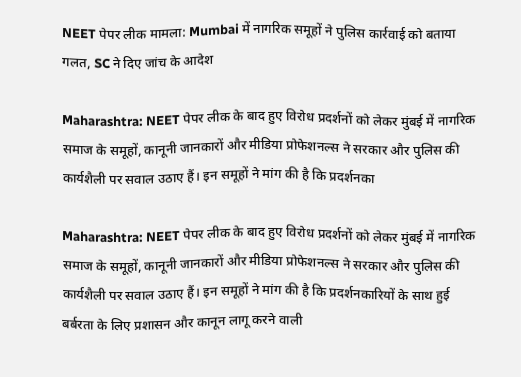NEET पेपर लीक मामला: Mumbai में नागरिक समूहों ने पुलिस कार्रवाई को बताया गलत, SC ने दिए जांच के आदेश

Maharashtra: NEET पेपर लीक के बाद हुए विरोध प्रदर्शनों को लेकर मुंबई में नागरिक समाज के समूहों, कानूनी जानकारों और मीडिया प्रोफेशनल्स ने सरकार और पुलिस की कार्यशैली पर सवाल उठाए हैं। इन समूहों ने मांग की है कि प्रदर्शनका

Maharashtra: NEET पेपर लीक के बाद हुए विरोध प्रदर्शनों को लेकर मुंबई में नागरिक समाज के समूहों, कानूनी जानकारों और मीडिया प्रोफेशनल्स ने सरकार और पुलिस की कार्यशैली पर सवाल उठाए हैं। इन समूहों ने मांग की है कि प्रदर्शनकारियों के साथ हुई बर्बरता के लिए प्रशासन और कानून लागू करने वाली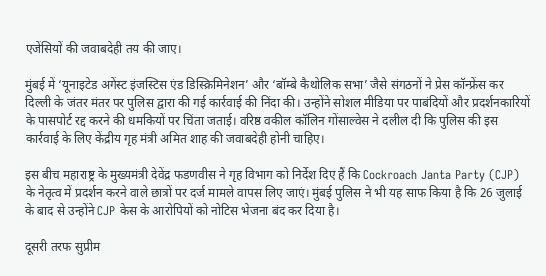एजेंसियों की जवाबदेही तय की जाए।

मुंबई में ‘यूनाइटेड अगेंस्ट इंजस्टिस एंड डिस्क्रिमिनेशन’ और ‘बॉम्बे कैथोलिक सभा’ जैसे संगठनों ने प्रेस कॉन्फ्रेंस कर दिल्ली के जंतर मंतर पर पुलिस द्वारा की गई कार्रवाई की निंदा की। उन्होंने सोशल मीडिया पर पाबंदियों और प्रदर्शनकारियों के पासपोर्ट रद्द करने की धमकियों पर चिंता जताई। वरिष्ठ वकील कॉलिन गोंसाल्वेस ने दलील दी कि पुलिस की इस कार्रवाई के लिए केंद्रीय गृह मंत्री अमित शाह की जवाबदेही होनी चाहिए।

इस बीच महाराष्ट्र के मुख्यमंत्री देवेंद्र फडणवीस ने गृह विभाग को निर्देश दिए हैं कि Cockroach Janta Party (CJP) के नेतृत्व में प्रदर्शन करने वाले छात्रों पर दर्ज मामले वापस लिए जाएं। मुंबई पुलिस ने भी यह साफ किया है कि 26 जुलाई के बाद से उन्होंने CJP केस के आरोपियों को नोटिस भेजना बंद कर दिया है।

दूसरी तरफ सुप्रीम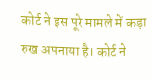कोर्ट ने इस पूरे मामले में कड़ा रुख अपनाया है। कोर्ट ने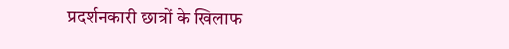प्रदर्शनकारी छात्रों के खिलाफ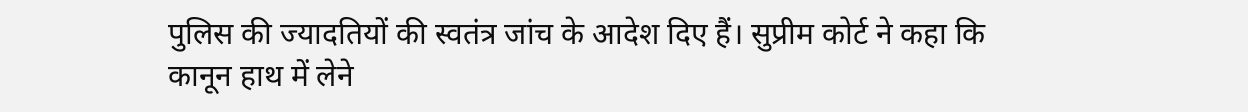पुलिस की ज्यादतियों की स्वतंत्र जांच के आदेश दिए हैं। सुप्रीम कोर्ट ने कहा कि कानून हाथ में लेने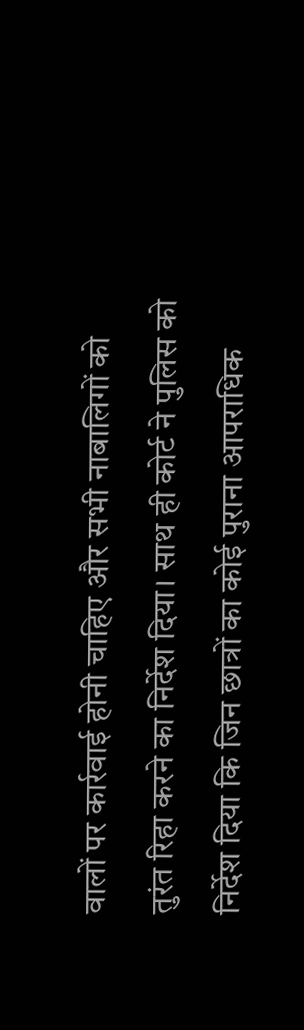वालों पर कार्रवाई होनी चाहिए और सभी नाबालिगों को तुरंत रिहा करने का निर्देश दिया। साथ ही कोर्ट ने पुलिस को निर्देश दिया कि जिन छात्रों का कोई पुराना आपराधिक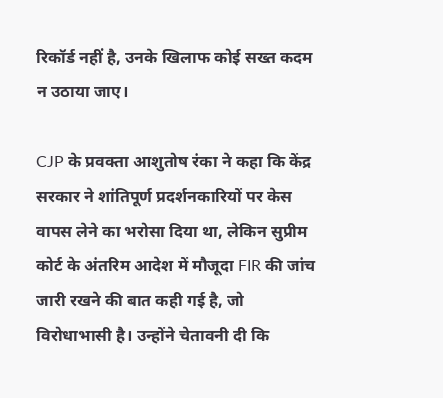रिकॉर्ड नहीं है, उनके खिलाफ कोई सख्त कदम न उठाया जाए।

CJP के प्रवक्ता आशुतोष रंका ने कहा कि केंद्र सरकार ने शांतिपूर्ण प्रदर्शनकारियों पर केस वापस लेने का भरोसा दिया था, लेकिन सुप्रीम कोर्ट के अंतरिम आदेश में मौजूदा FIR की जांच जारी रखने की बात कही गई है, जो विरोधाभासी है। उन्होंने चेतावनी दी कि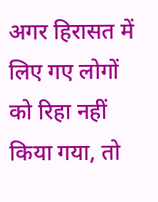अगर हिरासत में लिए गए लोगों को रिहा नहीं किया गया, तो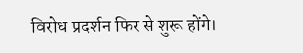विरोध प्रदर्शन फिर से शुरू होंगे।